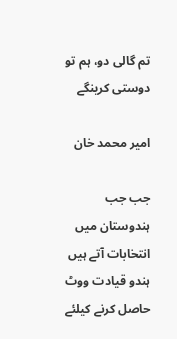تم گالی دو، ہم تو دوستی کرینگے

امیر محمد خان

جب جب ہندوستان میں انتخابات آتے ہیں ہندو قیادت ووٹ حاصل کرنے کیلئے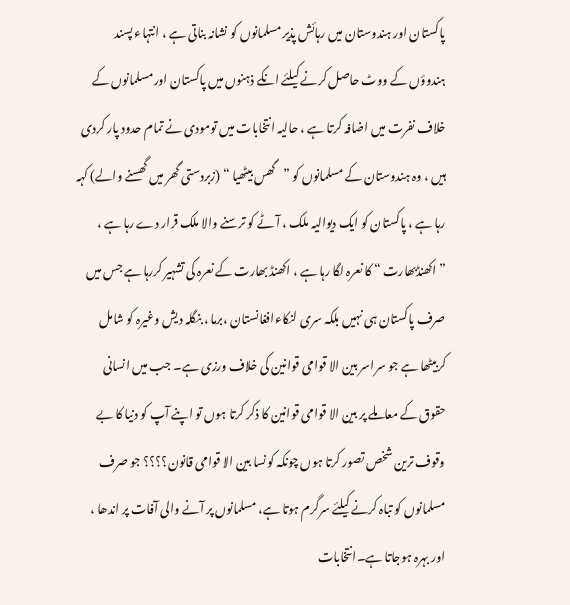پاکستان اور ہندوستان میں رہائش پذیر مسلمانوں کو نشانہ بناتی ہے ، انتہاء پسند ہندوؤں کے ووٹ حاصل کرنے کیلئے انکے ذہنوں میں پاکستان اور مسلمانوں کے خلاف نفرت میں اضافہ کرتا ہے ، حالیہ انتخابات میں تومودی نے تمام حدود پار کردی ہیں ، وہ ہندوستان کے مسلمانوں کو ”گھس بیٹھیا “ (زبردستی گھر میں گھسنے والے) کہہ رہا ہے ، پاکستان کو ایک دیوالیہ ملک ، آٹے کو ترسنے والا ملک قرار دے رہا ہے ، ”اکھنڈبھارت “ کا نعرہ لگا رہا ہے ، اکھنڈ بھارت کے نعرہ کی تشہیر کررہا ہے جس میں صرف پاکستان ہی نہیں بلکہ سری لنکاءافغانستان ،برما ، بنگلہ دیش وغیرہ کو شامل کربیٹھا ہے جو سراسر بین الا قوامی قوانین کی خلاف ورزی ہے۔ جب میں انسانی حقوق کے معاملے پر بین الا قوامی قوانین کا ذکر کرتا ہوں تو اپنے آپ کو دنیا کا بے وقوف ترین شخص تصور کرتا ہوں چونکہ کونسا بین الا قوامی قانون؟؟؟؟ جو صرف مسلمانوں کو تباہ کرنے کیلئے سرگرم ہوتا ہے، مسلمانوں پر آنے والی آفات پر اندھا ، اور بہرہ ہوجاتا ہے۔انتخابات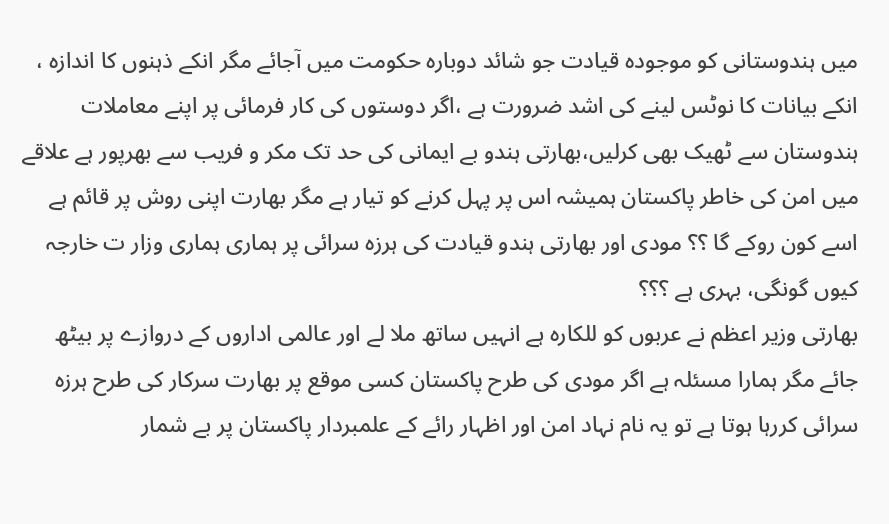میں ہندوستانی کو موجودہ قیادت جو شائد دوبارہ حکومت میں آجائے مگر انکے ذہنوں کا اندازہ ، انکے بیانات کا نوٹس لینے کی اشد ضرورت ہے ،اگر دوستوں کی کار فرمائی پر اپنے معاملات ہندوستان سے ٹھیک بھی کرلیں،بھارتی ہندو بے ایمانی کی حد تک مکر و فریب سے بھرپور ہے علاقے میں امن کی خاطر پاکستان ہمیشہ اس پر پہل کرنے کو تیار ہے مگر بھارت اپنی روش پر قائم ہے اسے کون روکے گا ؟؟ مودی اور بھارتی ہندو قیادت کی ہرزہ سرائی پر ہماری ہماری وزار ت خارجہ کیوں گونگی، بہری ہے ؟؟؟
بھارتی وزیر اعظم نے عربوں کو للکارہ ہے انہیں ساتھ ملا لے اور عالمی اداروں کے دروازے پر بیٹھ جائے مگر ہمارا مسئلہ ہے اگر مودی کی طرح پاکستان کسی موقع پر بھارت سرکار کی طرح ہرزہ سرائی کررہا ہوتا ہے تو یہ نام نہاد امن اور اظہار رائے کے علمبردار پاکستان پر بے شمار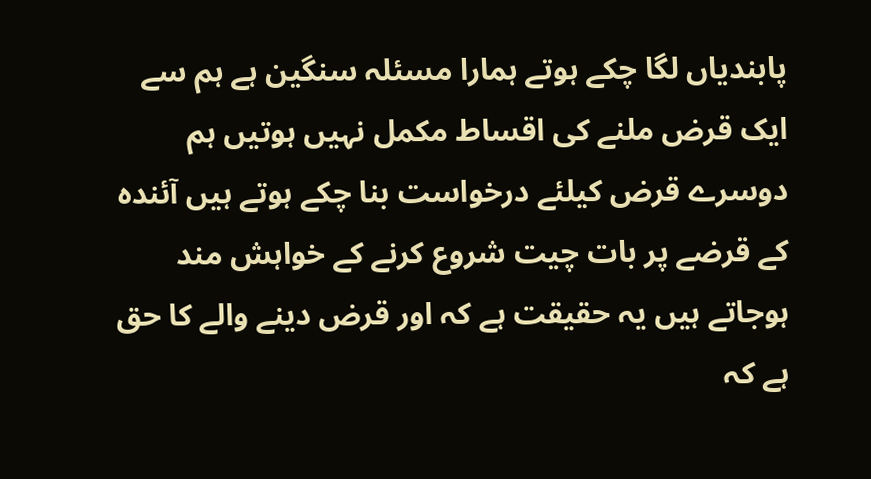پابندیاں لگا چکے ہوتے ہمارا مسئلہ سنگین ہے ہم سے ایک قرض ملنے کی اقساط مکمل نہیں ہوتیں ہم دوسرے قرض کیلئے درخواست بنا چکے ہوتے ہیں آئندہ کے قرضے پر بات چیت شروع کرنے کے خواہش مند ہوجاتے ہیں یہ حقیقت ہے کہ اور قرض دینے والے کا حق ہے کہ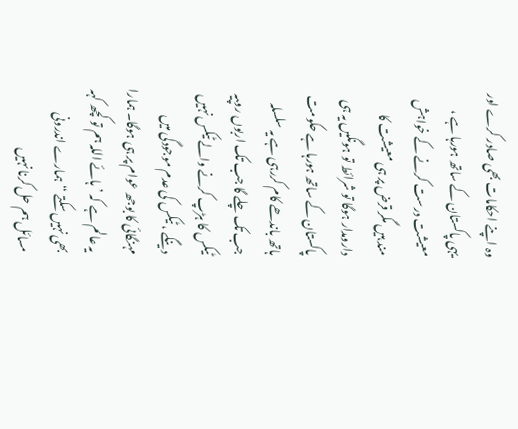وہ اپنے احکامات بھی صادر کرے اور یہی پاکستان کے ساتھ ہورہا ہے ، معیشت درست کرنے کے خواہش مند ہیں مگر قرض پر ہی معیشت کا دارومدار ہوگا تو شرائط تو ہونگیں یہ ہی پاکستان کے ساتھ ہورہا ہے حکومت ہاتھ باندھے کام کررہی ہے یہ سلسلہ جب تک چلے گا جب تک اربوں روپیہ ٹیکس کا ہڑپ کرنے والے ٹیکس نہیں دینگے ، ٹیکس کی عدم موجودگی میں مہنگائی کا بوجھ عوام پر ہی ہوگا۔ ہمارا یہ عالم ہے کہ ’ہائے اللہ ہم تو کچھ کہہ بھی نہیں سکتے “ہمارے اندرونی مسائل ہم حل کرنا نہیں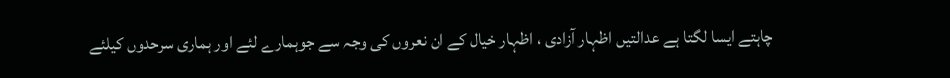چاہتے ایسا لگتا ہے عدالتیں اظہار آزادی ، اظہار خیال کے ان نعروں کی وجہ سے جوہمارے لئے اور ہماری سرحدوں کیلئے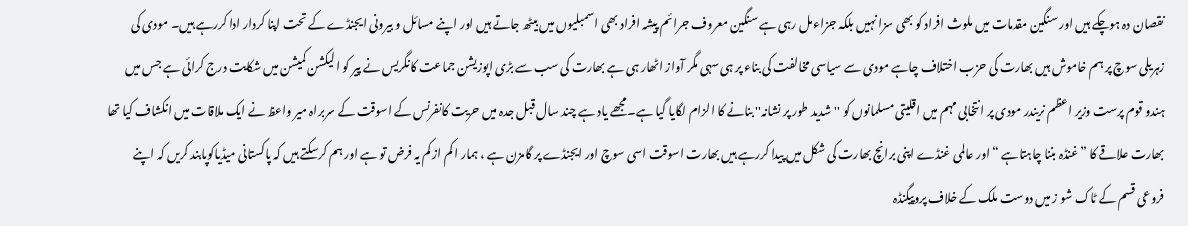نقصان دہ ہوچکے ہیں اور سنگین مقدمات میں ملوث افراد کو بھی سزا نہیں بلکہ جزاءمل رہی ہے سنگین معروف جرائم پیشہ افراد بھی اسمبلیوں میں بیٹھ جاتے ہیں اور اپنے مسائل و بیرونی ایجنڈے کے تحت اپنا کردار ادا کررہے ہیں۔ مودی کی زہریلی سوچ پر ہم خاموش ہیں بھارت کی حزب اختلاف چاہے مودی سے سیاسی مخالفت کی بناء پر ہی سہی مگر آواز اٹھار ہی ہے بھارت کی سب سے بڑی اپوزیشن جماعت کانگریس نے پیر کو الیکشن کمیشن میں شکایت درج کرائی ہے جس میں ہندو قوم پرست وزیر اعظم نریندر مودی پر انتخابی مہم میں اقلیتی مسلمانوں کو ''شدید طور پر نشانہ'' بنانے کا الزام لگایا گیا ہے۔مجھے یاد ہے چند سال قبل جدہ میں حریت کانفرنس کے اسوقت کے سربراہ میر واعظ نے ایک ملاقات میں انکشاف کیا تھا بھارت علاقے کا ”غنڈہ بننا چاہتاہے “ اور عالمی غنڈے اپنی برانچ بھارت کی شکل میں پیدا کررہے ہیں بھارت اسوقت اسی سوچ اور ایجنڈے پر گامزن ہے ، ہمار ا کم از کم یہ فرض تو ہے اور ہم کرسکتے ہیں کہ پاکستانی میڈیاکوپابند کریں کہ اپنے فروعی قسم کے ٹاک شو ز میں دوست ملک کے خلاف پروپیگنڈہ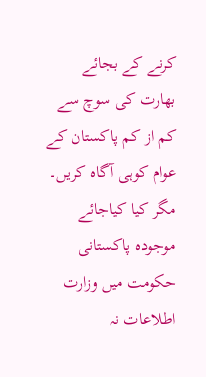کرنے کے بجائے بھارت کی سوچ سے کم از کم پاکستان کے عوام کوہی آگاہ کریں۔ مگر کیا کیاجائے موجودہ پاکستانی حکومت میں وزارت اطلاعات نہ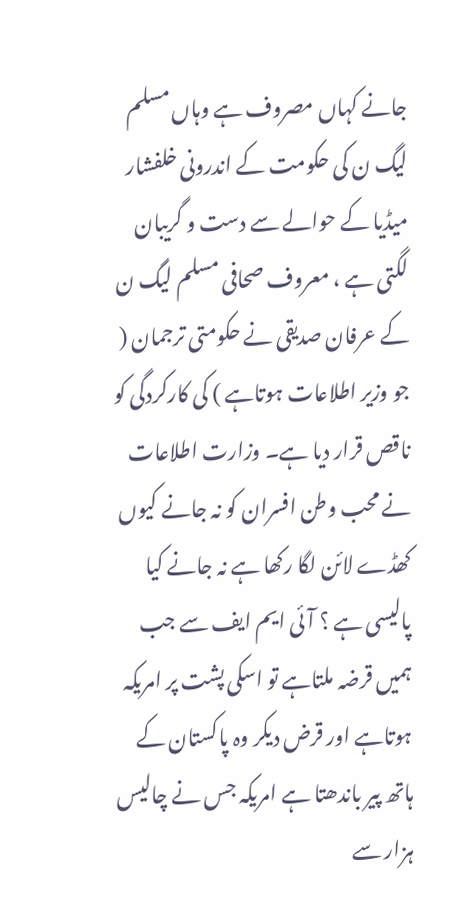جانے کہاں مصروف ہے وہاں مسلم لیگ ن کی حکومت کے اندرونی خلفشار میڈیا کے حوالے سے دست و گریبان لگتی ہے ، معروف صحافی مسلم لیگ ن کے عرفان صدیقی نے حکومتی ترجمان ( جو وزیر اطلاعات ہوتاہے ) کی کارکردگی کو ناقص قرار دیا ہے۔ وزارت اطلاعات نے محب وطن افسران کو نہ جانے کیوں کھڈے لائن لگا رکھا ہے نہ جانے کیا پالیسی ہے ؟ آئی ایم ایف سے جب ہمیں قرضہ ملتاہے تو اسکی پشت پر امریکہ ہوتاہے اور قرض دیکر وہ پاکستان کے ہاتھ پیر باندھتا ہے امریکہ جس نے چالیس ہزار سے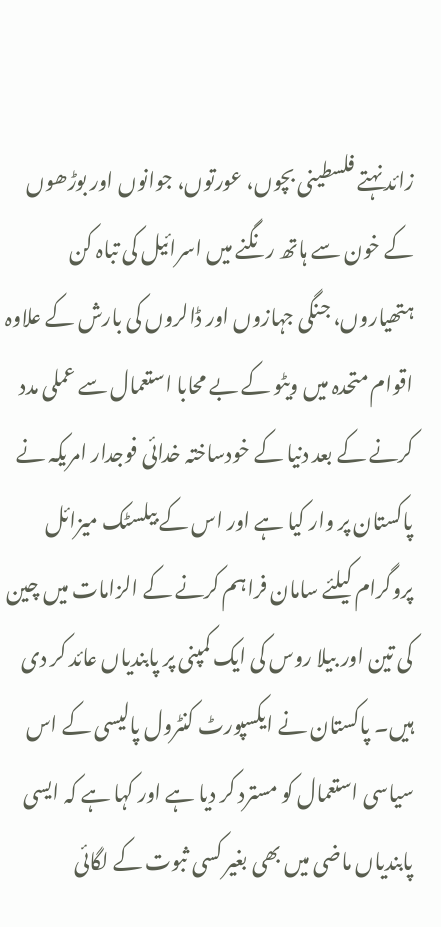زائد نہتے فلسطینی بچوں، عورتوں، جوانوں اور بوڑھوں کے خون سے ہاتھ رنگنے میں اسرائیل کی تباہ کن ہتھیاروں، جنگی جہازوں اور ڈالروں کی بارش کے علاوہ اقوام متحدہ میں ویٹو کے بے محابا استعمال سے عملی مدد کرنے کے بعد دنیا کے خودساختہ خدائی فوجدار امریکہ نے پاکستان پر وار کیا ہے اور اس کے بیلسٹک میزائل پروگرام کیلئے سامان فراہم کرنے کے الزامات میں چین کی تین اور بیلا روس کی ایک کمپنی پر پابندیاں عائد کر دی ہیں۔ پاکستان نے ایکسپورٹ کنٹرول پالیسی کے اس سیاسی استعمال کو مسترد کر دیا ہے اور کہا ہے کہ ایسی پابندیاں ماضی میں بھی بغیر کسی ثبوت کے لگائی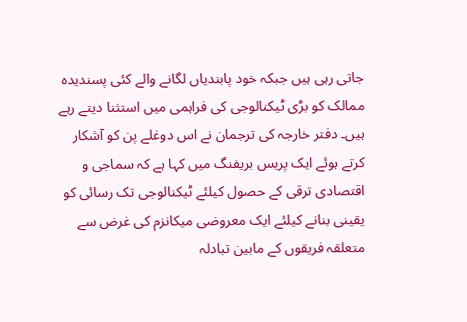جاتی رہی ہیں جبکہ خود پابندیاں لگانے والے کئی پسندیدہ ممالک کو بڑی ٹیکنالوجی کی فراہمی میں استثنا دیتے رہے ہیں۔ دفتر خارجہ کی ترجمان نے اس دوغلے پن کو آشکار کرتے ہوئے ایک پریس بریفنگ میں کہا ہے کہ سماجی و اقتصادی ترقی کے حصول کیلئے ٹیکنالوجی تک رسائی کو یقینی بنانے کیلئے ایک معروضی میکانزم کی غرض سے متعلقہ فریقوں کے مابین تبادلہ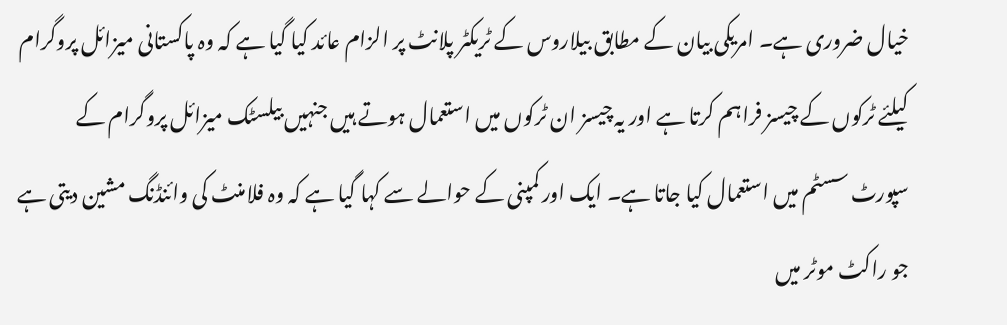خیال ضروری ہے۔ امریکی بیان کے مطابق بیلاروس کے ٹریکٹر پلانٹ پر الزام عائد کیا گیا ہے کہ وہ پاکستانی میزائل پروگرام کیلئے ٹرکوں کے چیسز فراہم کرتا ہے اور یہ چیسز ان ٹرکوں میں استعمال ہوتے ہیں جنہیں بیلسٹک میزائل پروگرام کے سپورٹ سسٹم میں استعمال کیا جاتا ہے۔ ایک اور کمپنی کے حوالے سے کہا گیا ہے کہ وہ فلامنٹ کی وائنڈنگ مشین دیتی ہے جو راکٹ موٹر میں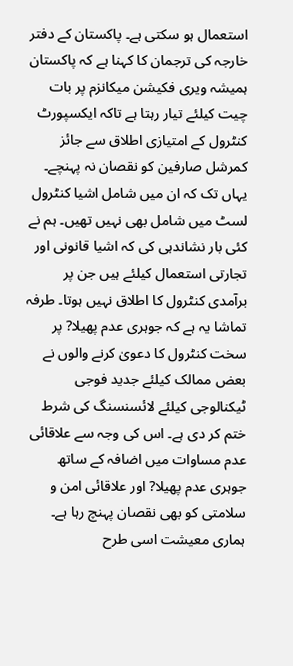استعمال ہو سکتی ہے۔ پاکستان کے دفتر خارجہ کی ترجمان کا کہنا ہے کہ پاکستان ہمیشہ ویری فکیشن میکانزم پر بات چیت کیلئے تیار رہتا ہے تاکہ ایکسپورٹ کنٹرول کے امتیازی اطلاق سے جائز کمرشل صارفین کو نقصان نہ پہنچے۔ یہاں تک کہ ان میں شامل اشیا کنٹرول لسٹ میں شامل بھی نہیں تھیں۔ ہم نے کئی بار نشاندہی کی کہ اشیا قانونی اور تجارتی استعمال کیلئے ہیں جن پر برآمدی کنٹرول کا اطلاق نہیں ہوتا۔ طرفہ تماشا یہ ہے کہ جوہری عدم پھیلا? پر سخت کنٹرول کا دعویٰ کرنے والوں نے بعض ممالک کیلئے جدید فوجی ٹیکنالوجی کیلئے لائسنسنگ کی شرط ختم کر دی ہے۔ اس کی وجہ سے علاقائی عدم مساوات میں اضافہ کے ساتھ جوہری عدم پھیلا? اور علاقائی امن و سلامتی کو بھی نقصان پہنچ رہا ہے۔ ہماری معیشت اسی طرح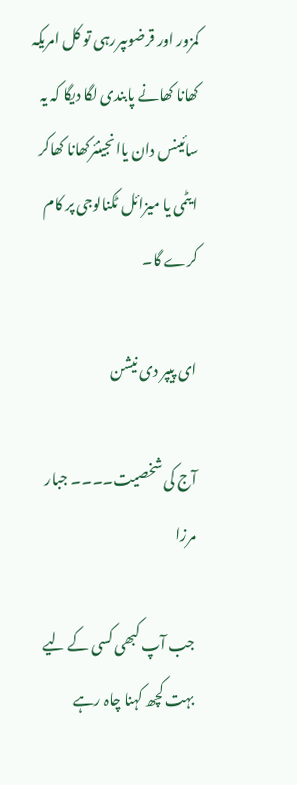کمزور اور قرضوںپررہی تو کل امریکہ کھانا کھانے پابندی لگا دیگا کہ یہ سائینس دان یاانجینئرکھانا کھاکر ایٹمی یا میزائل ٹکنالوجی پر کام کرے گا۔

ای پیپر دی نیشن

آج کی شخصیت۔۔۔۔ جبار مرزا

جب آپ کبھی کسی کے لیے بہت کچھ کہنا چاہ رہے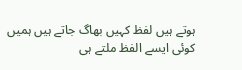ہوتے ہیں لفظ کہیں بھاگ جاتے ہیں ہمیں کوئی ایسے الفظ ملتے ہی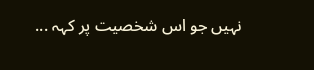نہیں جو اس شخصیت پر کہہ ...